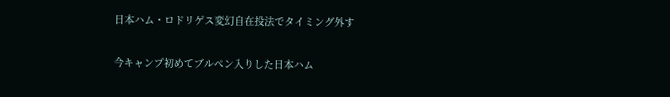日本ハム・ロドリゲス変幻自在投法でタイミング外す

今キャンプ初めてブルペン入りした日本ハム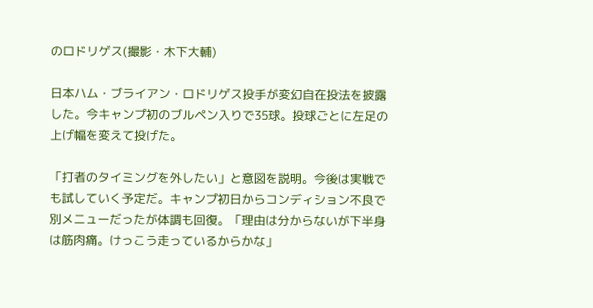のロドリゲス(撮影・木下大輔)

日本ハム・ブライアン・ロドリゲス投手が変幻自在投法を披露した。今キャンプ初のブルペン入りで35球。投球ごとに左足の上げ幅を変えて投げた。

「打者のタイミングを外したい」と意図を説明。今後は実戦でも試していく予定だ。キャンプ初日からコンディション不良で別メニューだったが体調も回復。「理由は分からないが下半身は筋肉痛。けっこう走っているからかな」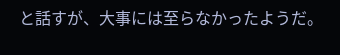と話すが、大事には至らなかったようだ。